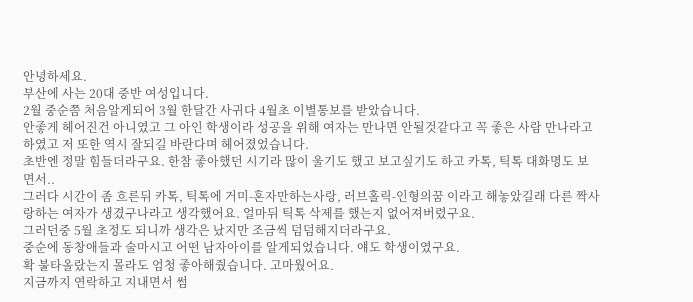안녕하세요.
부산에 사는 20대 중반 여성입니다.
2월 중순쯤 처음알게되어 3월 한달간 사귀다 4월초 이별통보를 받았습니다.
안좋게 헤어진건 아니였고 그 아인 학생이라 성공을 위해 여자는 만나면 안될것같다고 꼭 좋은 사람 만나라고 하였고 저 또한 역시 잘되길 바란다며 헤어졌었습니다.
초반엔 정말 힘들더라구요. 한참 좋아했던 시기라 많이 울기도 했고 보고싶기도 하고 카톡, 틱톡 대화명도 보면서..
그러다 시간이 좀 흐른뒤 카톡, 틱톡에 거미-혼자만하는사랑, 러브홀릭-인형의꿈 이라고 해놓았길래 다른 짝사랑하는 여자가 생겼구나라고 생각했어요. 얼마뒤 틱톡 삭제를 했는지 없어져버렸구요.
그러던중 5월 초정도 되니까 생각은 났지만 조금씩 덤덤해지더라구요.
중순에 동창애들과 술마시고 어떤 남자아이를 알게되었습니다. 얘도 학생이였구요.
확 불타올랐는지 몰라도 엄청 좋아해줬습니다. 고마웠어요.
지금까지 연락하고 지내면서 썸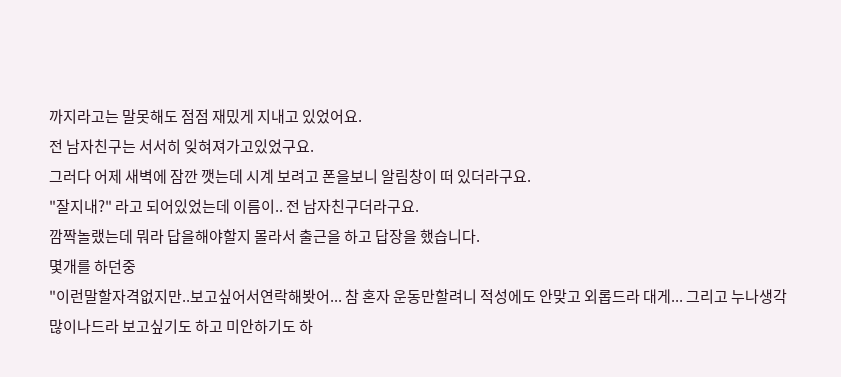까지라고는 말못해도 점점 재밌게 지내고 있었어요.
전 남자친구는 서서히 잊혀져가고있었구요.
그러다 어제 새벽에 잠깐 깻는데 시계 보려고 폰을보니 알림창이 떠 있더라구요.
"잘지내?" 라고 되어있었는데 이름이.. 전 남자친구더라구요.
깜짝놀랬는데 뭐라 답을해야할지 몰라서 출근을 하고 답장을 했습니다.
몇개를 하던중
"이런말할자격없지만..보고싶어서연락해봣어... 참 혼자 운동만할려니 적성에도 안맞고 외롭드라 대게... 그리고 누나생각많이나드라 보고싶기도 하고 미안하기도 하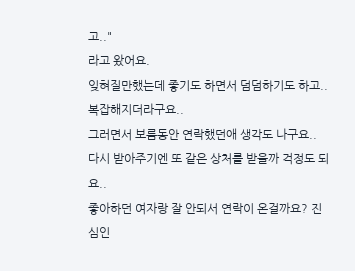고.."
라고 왔어요.
잊혀질만했는데 좋기도 하면서 덤덤하기도 하고.. 복잡해지더라구요..
그러면서 보름동안 연락했던애 생각도 나구요..
다시 받아주기엔 또 같은 상처를 받을까 걱정도 되요..
좋아하던 여자랑 잘 안되서 연락이 온걸까요? 진심인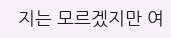지는 모르겠지만 여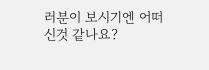러분이 보시기엔 어떠신것 같나요?